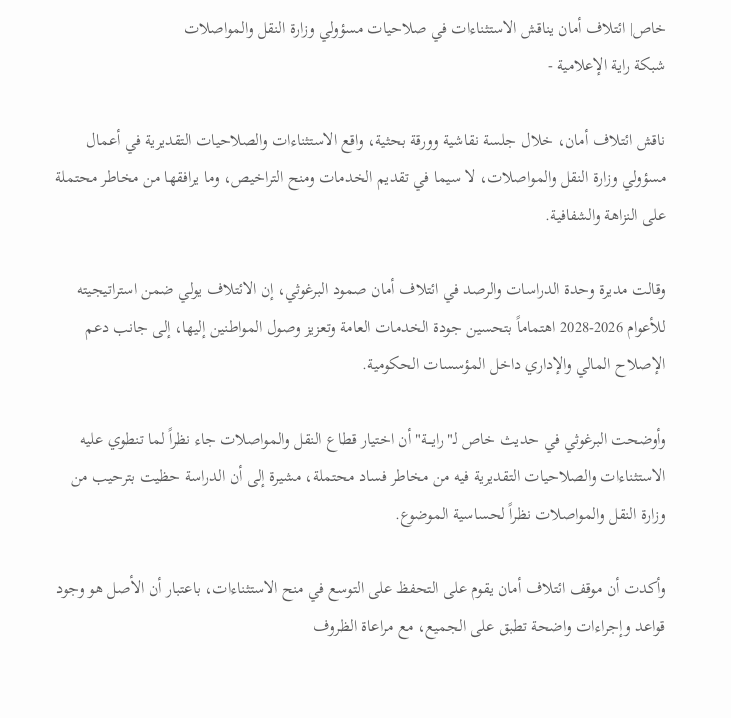خاص| ائتلاف أمان يناقش الاستثناءات في صلاحيات مسؤولي وزارة النقل والمواصلات
شبكة راية الإعلامية -

ناقش ائتلاف أمان، خلال جلسة نقاشية وورقة بحثية، واقع الاستثناءات والصلاحيات التقديرية في أعمال مسؤولي وزارة النقل والمواصلات، لا سيما في تقديم الخدمات ومنح التراخيص، وما يرافقها من مخاطر محتملة على النزاهة والشفافية.

وقالت مديرة وحدة الدراسات والرصد في ائتلاف أمان صمود البرغوثي، إن الائتلاف يولي ضمن استراتيجيته للأعوام 2026-2028 اهتماماً بتحسين جودة الخدمات العامة وتعزيز وصول المواطنين إليها، إلى جانب دعم الإصلاح المالي والإداري داخل المؤسسات الحكومية.

وأوضحت البرغوثي في حديث خاص لـ"رايـــة" أن اختيار قطاع النقل والمواصلات جاء نظراً لما تنطوي عليه الاستثناءات والصلاحيات التقديرية فيه من مخاطر فساد محتملة، مشيرة إلى أن الدراسة حظيت بترحيب من وزارة النقل والمواصلات نظراً لحساسية الموضوع.

وأكدت أن موقف ائتلاف أمان يقوم على التحفظ على التوسع في منح الاستثناءات، باعتبار أن الأصل هو وجود قواعد وإجراءات واضحة تطبق على الجميع، مع مراعاة الظروف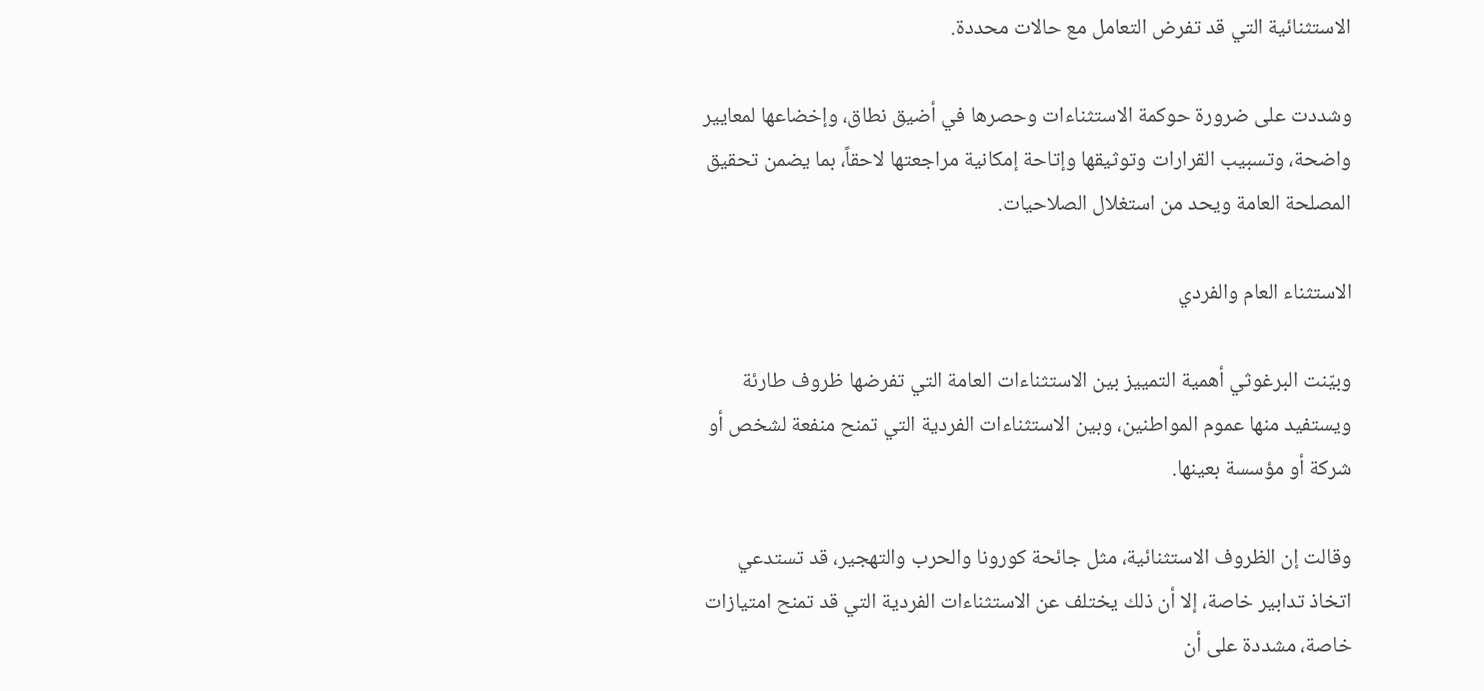الاستثنائية التي قد تفرض التعامل مع حالات محددة.

وشددت على ضرورة حوكمة الاستثناءات وحصرها في أضيق نطاق، وإخضاعها لمعايير واضحة، وتسبيب القرارات وتوثيقها وإتاحة إمكانية مراجعتها لاحقاً، بما يضمن تحقيق المصلحة العامة ويحد من استغلال الصلاحيات.

الاستثناء العام والفردي

وبيّنت البرغوثي أهمية التمييز بين الاستثناءات العامة التي تفرضها ظروف طارئة ويستفيد منها عموم المواطنين، وبين الاستثناءات الفردية التي تمنح منفعة لشخص أو شركة أو مؤسسة بعينها.

وقالت إن الظروف الاستثنائية، مثل جائحة كورونا والحرب والتهجير، قد تستدعي اتخاذ تدابير خاصة، إلا أن ذلك يختلف عن الاستثناءات الفردية التي قد تمنح امتيازات خاصة، مشددة على أن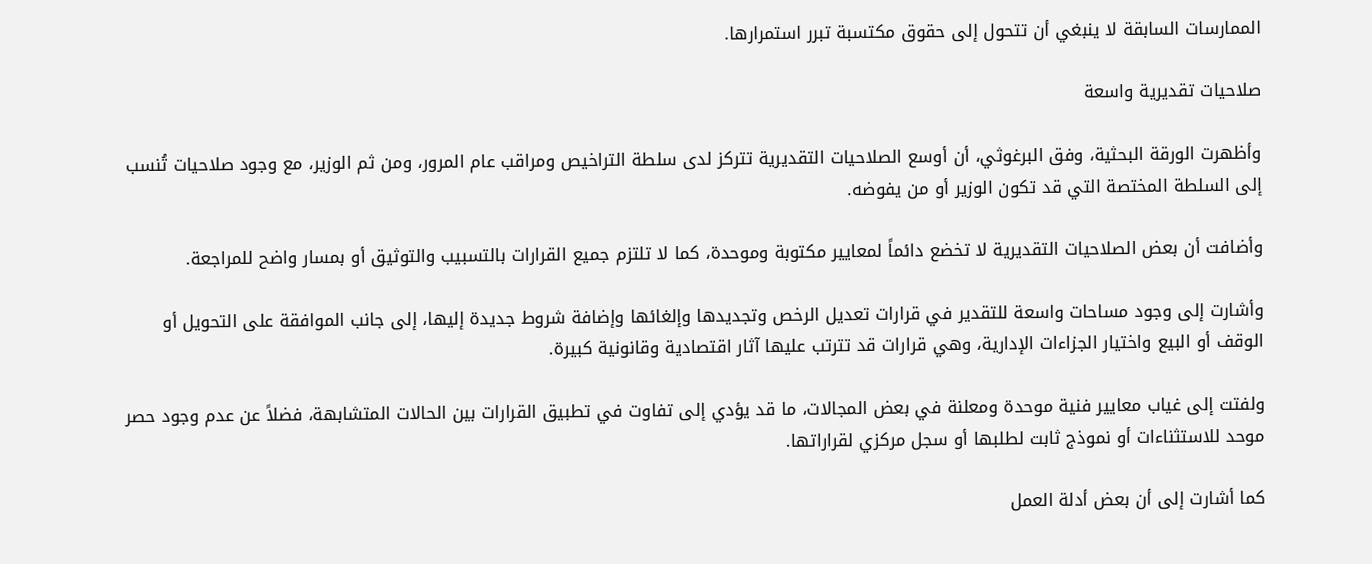الممارسات السابقة لا ينبغي أن تتحول إلى حقوق مكتسبة تبرر استمرارها.

صلاحيات تقديرية واسعة

وأظهرت الورقة البحثية، وفق البرغوثي، أن أوسع الصلاحيات التقديرية تتركز لدى سلطة التراخيص ومراقب عام المرور، ومن ثم الوزير، مع وجود صلاحيات تُنسب إلى السلطة المختصة التي قد تكون الوزير أو من يفوضه.

وأضافت أن بعض الصلاحيات التقديرية لا تخضع دائماً لمعايير مكتوبة وموحدة، كما لا تلتزم جميع القرارات بالتسبيب والتوثيق أو بمسار واضح للمراجعة.

وأشارت إلى وجود مساحات واسعة للتقدير في قرارات تعديل الرخص وتجديدها وإلغائها وإضافة شروط جديدة إليها، إلى جانب الموافقة على التحويل أو الوقف أو البيع واختيار الجزاءات الإدارية، وهي قرارات قد تترتب عليها آثار اقتصادية وقانونية كبيرة.

ولفتت إلى غياب معايير فنية موحدة ومعلنة في بعض المجالات، ما قد يؤدي إلى تفاوت في تطبيق القرارات بين الحالات المتشابهة، فضلاً عن عدم وجود حصر موحد للاستثناءات أو نموذج ثابت لطلبها أو سجل مركزي لقراراتها.

كما أشارت إلى أن بعض أدلة العمل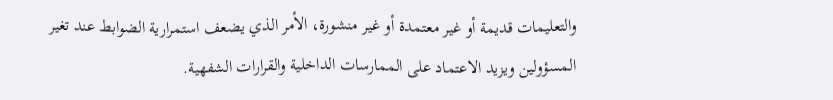والتعليمات قديمة أو غير معتمدة أو غير منشورة، الأمر الذي يضعف استمرارية الضوابط عند تغير المسؤولين ويزيد الاعتماد على الممارسات الداخلية والقرارات الشفهية.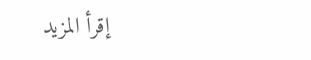إقرأ المزيد